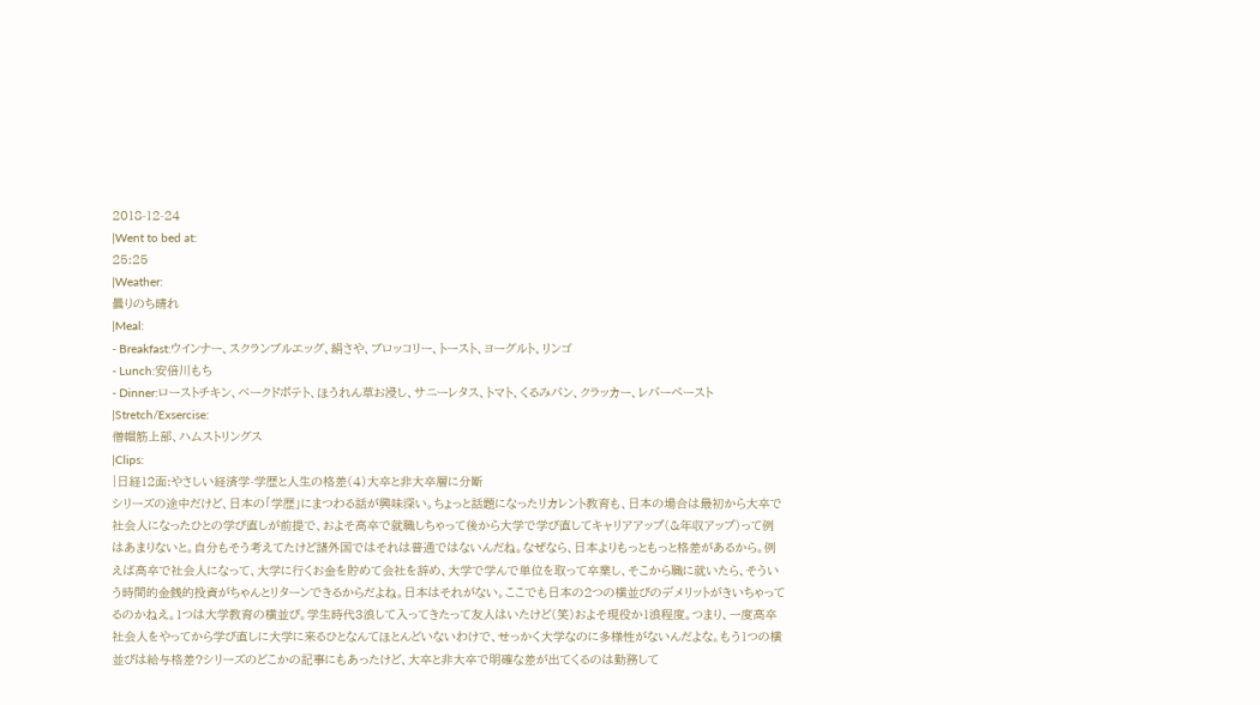2018-12-24
|Went to bed at:
25:25
|Weather:
曇りのち晴れ
|Meal:
- Breakfast:ウインナー、スクランブルエッグ、絹さや、ブロッコリー、トースト、ヨーグルト、リンゴ
- Lunch:安倍川もち
- Dinner:ローストチキン、ベークドポテト、ほうれん草お浸し、サニーレタス、トマト、くるみパン、クラッカー、レバーペースト
|Stretch/Exsercise:
僧帽筋上部、ハムストリングス
|Clips:
|日経12面:やさしい経済学-学歴と人生の格差(4)大卒と非大卒層に分断
シリーズの途中だけど、日本の「学歴」にまつわる話が興味深い。ちょっと話題になったリカレント教育も、日本の場合は最初から大卒で社会人になったひとの学び直しが前提で、およそ高卒で就職しちゃって後から大学で学び直してキャリアアップ(&年収アップ)って例はあまりないと。自分もそう考えてたけど諸外国ではそれは普通ではないんだね。なぜなら、日本よりもっともっと格差があるから。例えば高卒で社会人になって、大学に行くお金を貯めて会社を辞め、大学で学んで単位を取って卒業し、そこから職に就いたら、そういう時間的金銭的投資がちゃんとリターンできるからだよね。日本はそれがない。ここでも日本の2つの横並びのデメリットがきいちゃってるのかねえ。1つは大学教育の横並び。学生時代3浪して入ってきたって友人はいたけど(笑)およそ現役か1浪程度。つまり、一度高卒社会人をやってから学び直しに大学に来るひとなんてほとんどいないわけで、せっかく大学なのに多様性がないんだよな。もう1つの横並びは給与格差?シリーズのどこかの記事にもあったけど、大卒と非大卒で明確な差が出てくるのは勤務して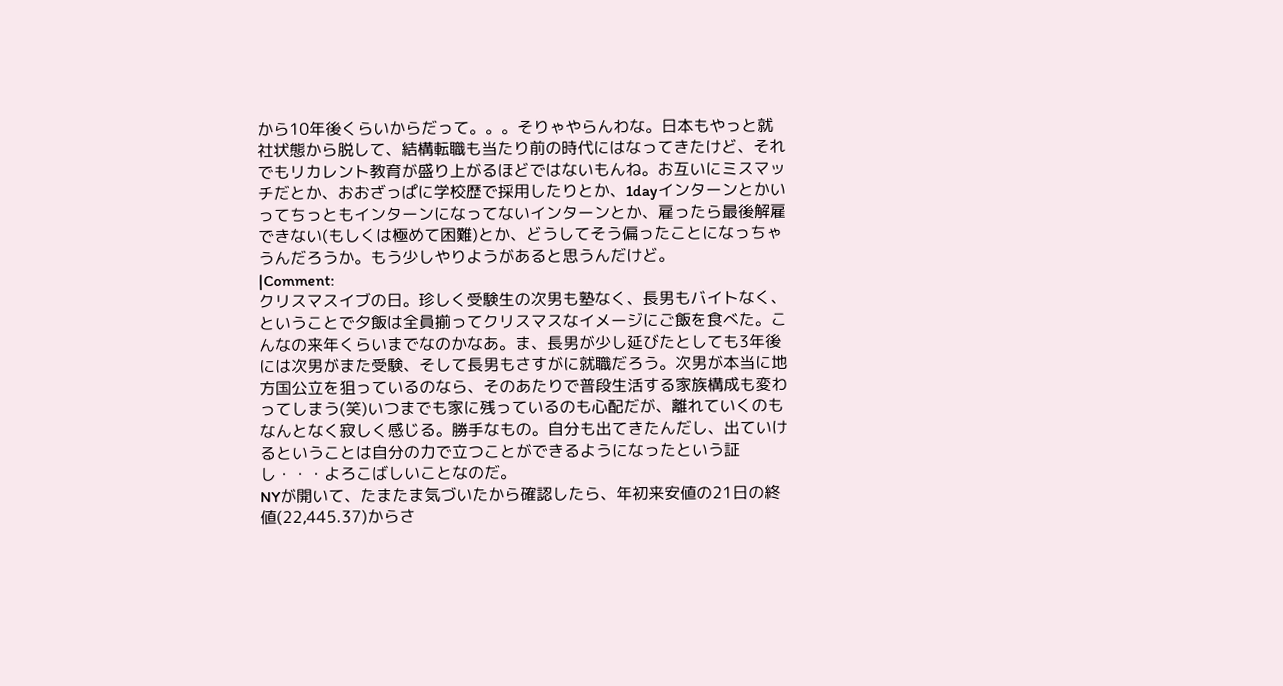から10年後くらいからだって。。。そりゃやらんわな。日本もやっと就社状態から脱して、結構転職も当たり前の時代にはなってきたけど、それでもリカレント教育が盛り上がるほどではないもんね。お互いにミスマッチだとか、おおざっぱに学校歴で採用したりとか、1dayインターンとかいってちっともインターンになってないインターンとか、雇ったら最後解雇できない(もしくは極めて困難)とか、どうしてそう偏ったことになっちゃうんだろうか。もう少しやりようがあると思うんだけど。
|Comment:
クリスマスイブの日。珍しく受験生の次男も塾なく、長男もバイトなく、ということで夕飯は全員揃ってクリスマスなイメージにご飯を食べた。こんなの来年くらいまでなのかなあ。ま、長男が少し延びたとしても3年後には次男がまた受験、そして長男もさすがに就職だろう。次男が本当に地方国公立を狙っているのなら、そのあたりで普段生活する家族構成も変わってしまう(笑)いつまでも家に残っているのも心配だが、離れていくのもなんとなく寂しく感じる。勝手なもの。自分も出てきたんだし、出ていけるということは自分の力で立つことができるようになったという証し・・・よろこばしいことなのだ。
NYが開いて、たまたま気づいたから確認したら、年初来安値の21日の終値(22,445.37)からさ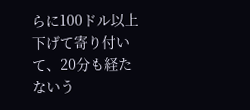らに100ドル以上下げて寄り付いて、20分も経たないう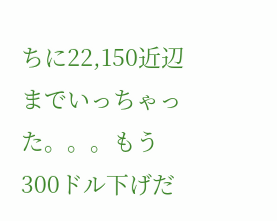ちに22,150近辺までいっちゃった。。。もう300ドル下げだ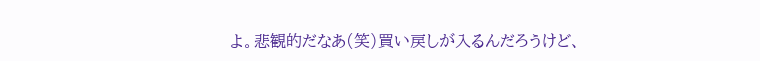よ。悲観的だなあ(笑)買い戻しが入るんだろうけど、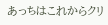あっちはこれからクリ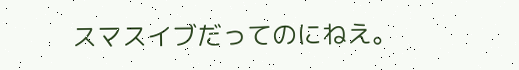スマスイブだってのにねえ。